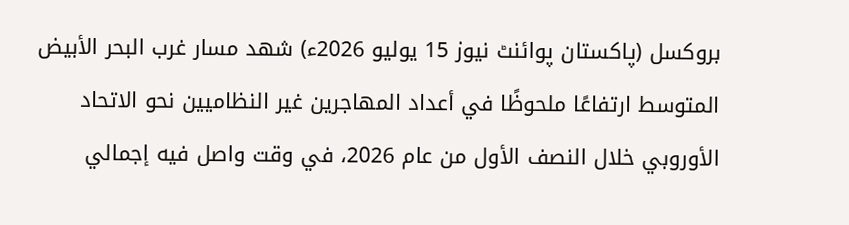بروكسل (پاکستان پوائنٹ نیوز 15 يوليو 2026ء) شهد مسار غرب البحر الأبيض المتوسط ارتفاعًا ملحوظًا في أعداد المهاجرين غير النظاميين نحو الاتحاد الأوروبي خلال النصف الأول من عام 2026، في وقت واصل فيه إجمالي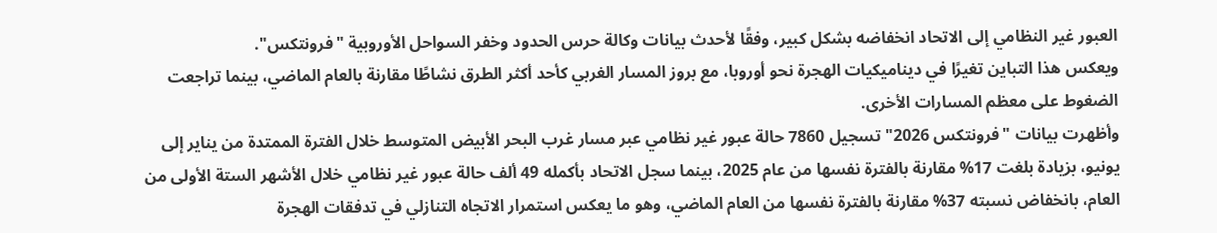العبور غير النظامي إلى الاتحاد انخفاضه بشكل كبير، وفقًا لأحدث بيانات وكالة حرس الحدود وخفر السواحل الأوروبية "فرونتكس".
ويعكس هذا التباين تغيرًا في ديناميكيات الهجرة نحو أوروبا، مع بروز المسار الغربي كأحد أكثر الطرق نشاطًا مقارنة بالعام الماضي، بينما تراجعت الضغوط على معظم المسارات الأخرى.
وأظهرت بيانات "فرونتكس 2026" تسجيل 7860 حالة عبور غير نظامي عبر مسار غرب البحر الأبيض المتوسط خلال الفترة الممتدة من يناير إلى يونيو، بزيادة بلغت 17% مقارنة بالفترة نفسها من عام 2025، بينما سجل الاتحاد بأكمله 49 ألف حالة عبور غير نظامي خلال الأشهر الستة الأولى من العام، بانخفاض نسبته 37% مقارنة بالفترة نفسها من العام الماضي، وهو ما يعكس استمرار الاتجاه التنازلي في تدفقات الهجرة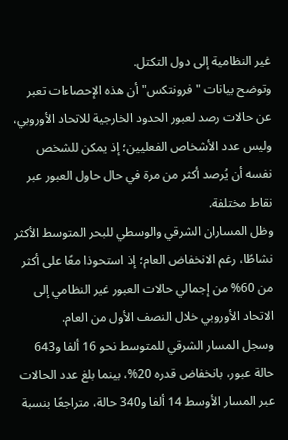غير النظامية إلى دول التكتل.
وتوضح بيانات "فرونتكس" أن هذه الإحصاءات تعبر عن حالات رصد لعبور الحدود الخارجية للاتحاد الأوروبي، وليس عدد الأشخاص الفعليين؛ إذ يمكن للشخص نفسه أن يُرصد أكثر من مرة في حال حاول العبور عبر نقاط مختلفة.
وظل المساران الشرقي والوسطي للبحر المتوسط الأكثر نشاطًا، رغم الانخفاض العام؛ إذ استحوذا معًا على أكثر من 60% من إجمالي حالات العبور غير النظامي إلى الاتحاد الأوروبي خلال النصف الأول من العام.
وسجل المسار الشرقي للمتوسط نحو 16 ألفا و643 حالة عبور، بانخفاض قدره 20%، بينما بلغ عدد الحالات عبر المسار الأوسط 14 ألفا و340 حالة، متراجعًا بنسبة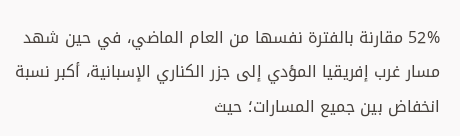52% مقارنة بالفترة نفسها من العام الماضي، في حين شهد مسار غرب إفريقيا المؤدي إلى جزر الكناري الإسبانية، أكبر نسبة انخفاض بين جميع المسارات؛ حيث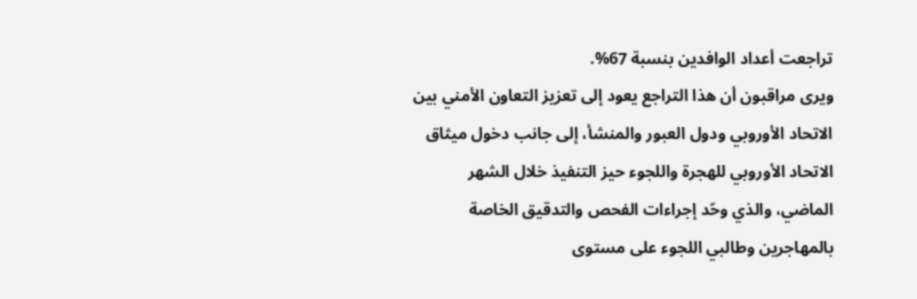تراجعت أعداد الوافدين بنسبة 67%.
ويرى مراقبون أن هذا التراجع يعود إلى تعزيز التعاون الأمني بين الاتحاد الأوروبي ودول العبور والمنشأ، إلى جانب دخول ميثاق الاتحاد الأوروبي للهجرة واللجوء حيز التنفيذ خلال الشهر الماضي، والذي وحّد إجراءات الفحص والتدقيق الخاصة بالمهاجرين وطالبي اللجوء على مستوى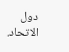دول الاتحاد.